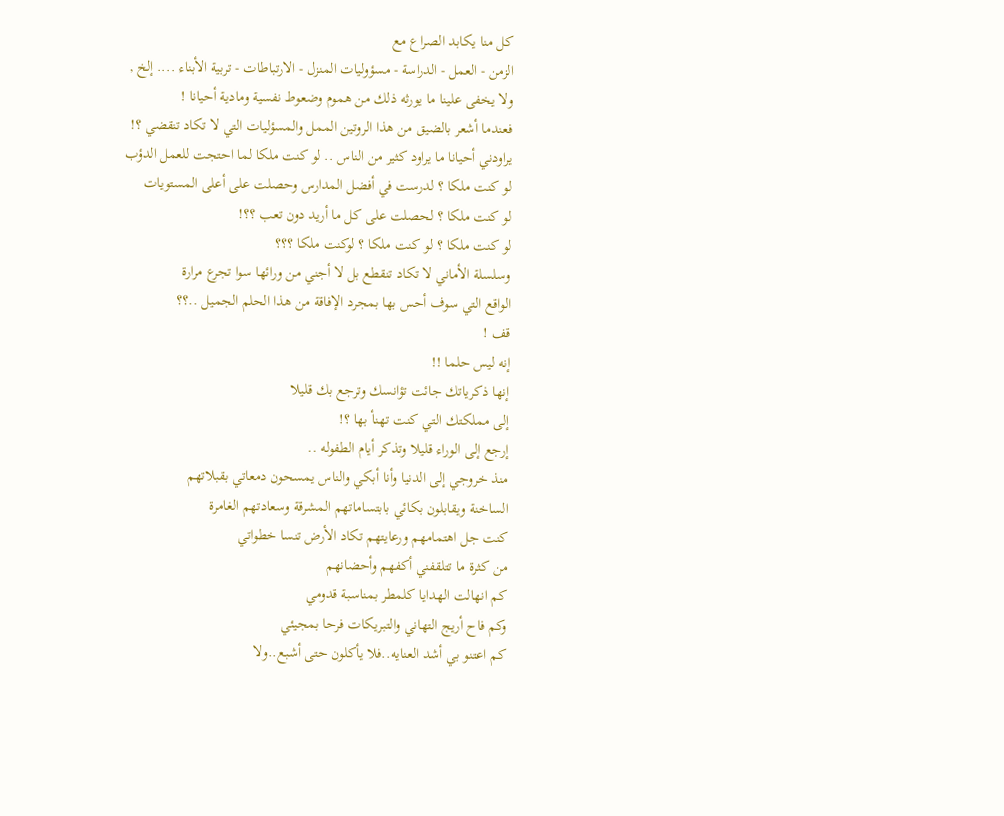كل منا يكابد الصراع مع
الزمن - العمل - الدراسة - مسؤوليات المنزل - الارتباطات - تربية الأبناء .... إلخ ,
ولا يخفى علينا ما يورثه ذلك من هموم وضعوط نفسية ومادية أحيانا !
فعندما أشعر بالضيق من هذا الروتين الممل والمسؤليات التي لا تكاد تنقضي ؟!
يراودني أحيانا ما يراود كثير من الناس .. لو كنت ملكا لما احتجت للعمل الدؤب
لو كنت ملكا ؟ لدرست في أفضل المدارس وحصلت على أعلى المستويات
لو كنت ملكا ؟ لحصلت على كل ما أريد دون تعب ؟؟!
لو كنت ملكا ؟ لو كنت ملكا ؟ لوكنت ملكا ؟؟؟
وسلسلة الأماني لا تكاد تنقطع بل لا أجني من ورائها سوا تجرع مرارة
الواقع التي سوف أحس بها بمجرد الإفاقة من هذا الحلم الجميل ..؟؟
قف !
إنه ليس حلما !!
إنها ذكرياتك جائت تؤانسك وترجع بك قليلا
إلى مملكتك التي كنت تهنأ بها ؟!
إرجع إلى الوراء قليلا وتذكر أيام الطفوله ..
منذ خروجي إلى الدنيا وأنا أبكي والناس يمسحون دمعاتي بقبلاتهم
الساخنة ويقابلون بكائي بابتساماتهم المشرقة وسعادتهم الغامرة
كنت جل اهتمامهم ورعايتهم تكاد الأرض تنسا خطواتي
من كثرة ما تتلقفني أكفهم وأحضانهم
كم انهالت الهدايا كلمطر بمناسبة قدومي
وكم فاح أريج التهاني والتبريكات فرحا بمجيئي
كم اعتنو بي أشد العنايه..فلا يأكلون حتى أشبع..ولا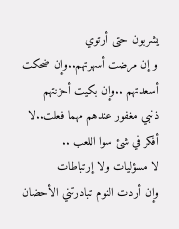يشربون حتى أرتوي
و إن مرضت أسهرتهم..وإن ضحكت أسعدتهم ..وإن بكيت أحزنتهم
ذنبي مغفور عندهم مهما فعلت..لا أفكر في شئ سوا اللعب ..
لا مسؤليات ولا إرتباطات
وإن أردت النوم تبادرتني الأحضان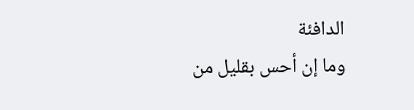الدافئة
وما إن أحس بقليل من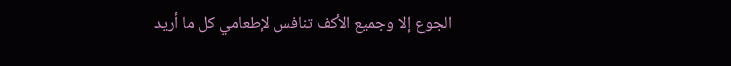الجوع إلا وجميع الأكف تنافس لإطعامي كل ما أريد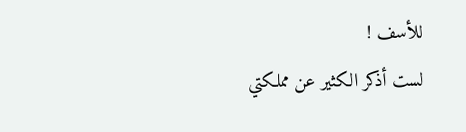للأسف !
لست أذكر الكثير عن مملكتي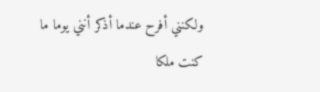ولكنني أفرح عندما أذكر أنني يوما ما
كنت ملكا